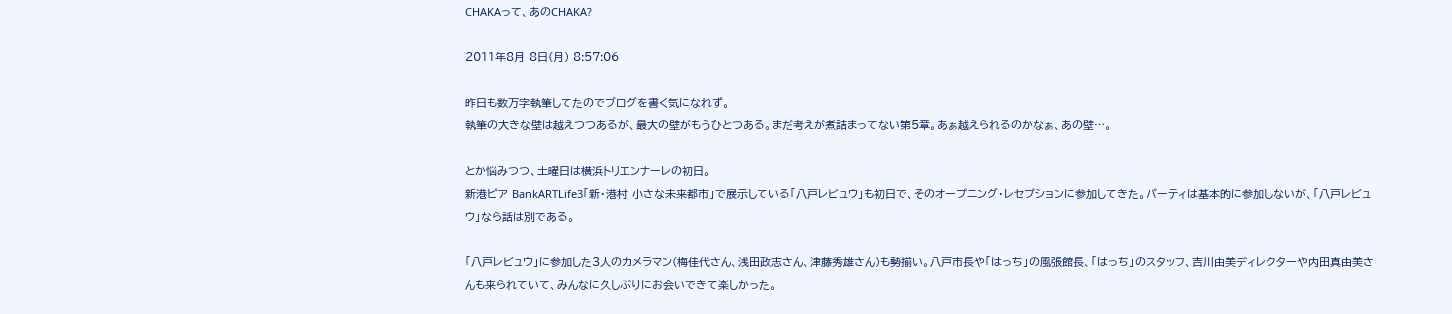CHAKAって、あのCHAKA?

2011年8月 8日(月) 8:57:06

昨日も数万字執筆してたのでブログを書く気になれず。
執筆の大きな壁は越えつつあるが、最大の壁がもうひとつある。まだ考えが煮詰まってない第5章。あぁ越えられるのかなぁ、あの壁…。

とか悩みつつ、土曜日は横浜トリエンナーレの初日。
新港ピア BankARTLife3「新・港村 小さな未来都市」で展示している「八戸レビュウ」も初日で、そのオープニング・レセプションに参加してきた。パーティは基本的に参加しないが、「八戸レビュウ」なら話は別である。

「八戸レビュウ」に参加した3人のカメラマン(梅佳代さん、浅田政志さん、津藤秀雄さん)も勢揃い。八戸市長や「はっち」の風張館長、「はっち」のスタッフ、吉川由美ディレクターや内田真由美さんも来られていて、みんなに久しぶりにお会いできて楽しかった。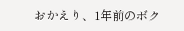おかえり、1年前のボク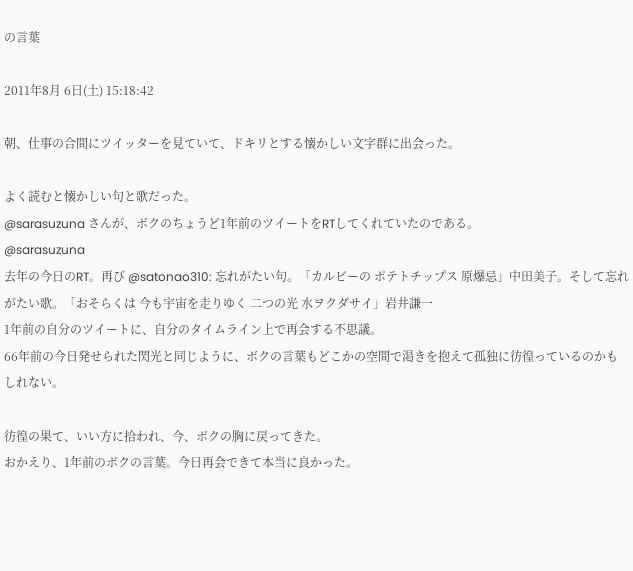の言葉

2011年8月 6日(土) 15:18:42

朝、仕事の合間にツイッターを見ていて、ドキリとする懐かしい文字群に出会った。

よく読むと懐かしい句と歌だった。
@sarasuzuna さんが、ボクのちょうど1年前のツイートをRTしてくれていたのである。
@sarasuzuna
去年の今日のRT。再び @satonao310: 忘れがたい句。「カルビーの ポテトチップス 原爆忌」中田美子。そして忘れがたい歌。「おそらくは 今も宇宙を走りゆく 二つの光 水ヲクダサイ」岩井謙一
1年前の自分のツイートに、自分のタイムライン上で再会する不思議。
66年前の今日発せられた閃光と同じように、ボクの言葉もどこかの空間で渇きを抱えて孤独に彷徨っているのかもしれない。

彷徨の果て、いい方に拾われ、今、ボクの胸に戻ってきた。
おかえり、1年前のボクの言葉。今日再会できて本当に良かった。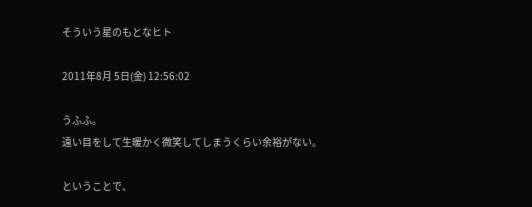そういう星のもとなヒト

2011年8月 5日(金) 12:56:02

うふふ。
遠い目をして生暖かく微笑してしまうくらい余裕がない。

ということで、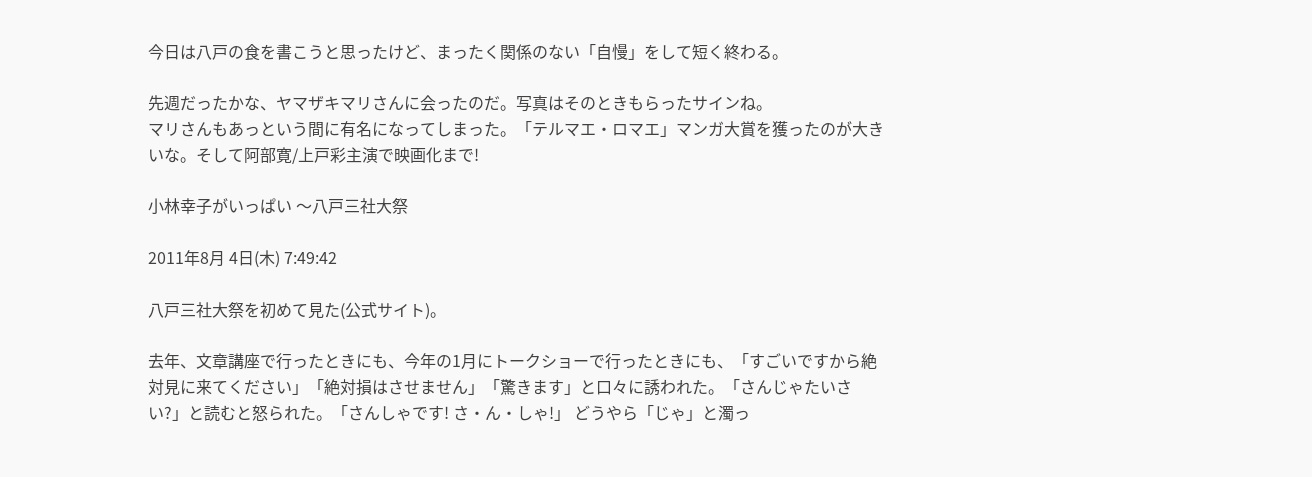今日は八戸の食を書こうと思ったけど、まったく関係のない「自慢」をして短く終わる。

先週だったかな、ヤマザキマリさんに会ったのだ。写真はそのときもらったサインね。
マリさんもあっという間に有名になってしまった。「テルマエ・ロマエ」マンガ大賞を獲ったのが大きいな。そして阿部寛/上戸彩主演で映画化まで!

小林幸子がいっぱい 〜八戸三社大祭

2011年8月 4日(木) 7:49:42

八戸三社大祭を初めて見た(公式サイト)。

去年、文章講座で行ったときにも、今年の1月にトークショーで行ったときにも、「すごいですから絶対見に来てください」「絶対損はさせません」「驚きます」と口々に誘われた。「さんじゃたいさい?」と読むと怒られた。「さんしゃです! さ・ん・しゃ!」 どうやら「じゃ」と濁っ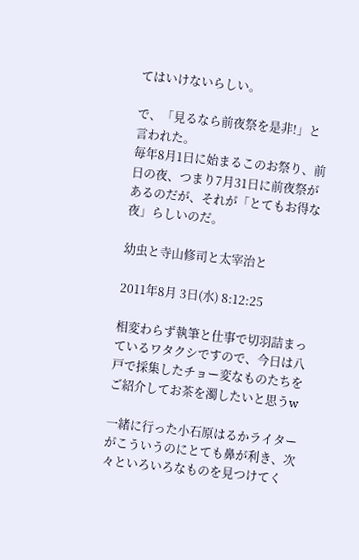てはいけないらしい。

で、「見るなら前夜祭を是非!」と言われた。
毎年8月1日に始まるこのお祭り、前日の夜、つまり7月31日に前夜祭があるのだが、それが「とてもお得な夜」らしいのだ。

幼虫と寺山修司と太宰治と

2011年8月 3日(水) 8:12:25

相変わらず執筆と仕事で切羽詰まっているワタクシですので、今日は八戸で採集したチョー変なものたちをご紹介してお茶を濁したいと思うw

一緒に行った小石原はるかライターがこういうのにとても鼻が利き、次々といろいろなものを見つけてく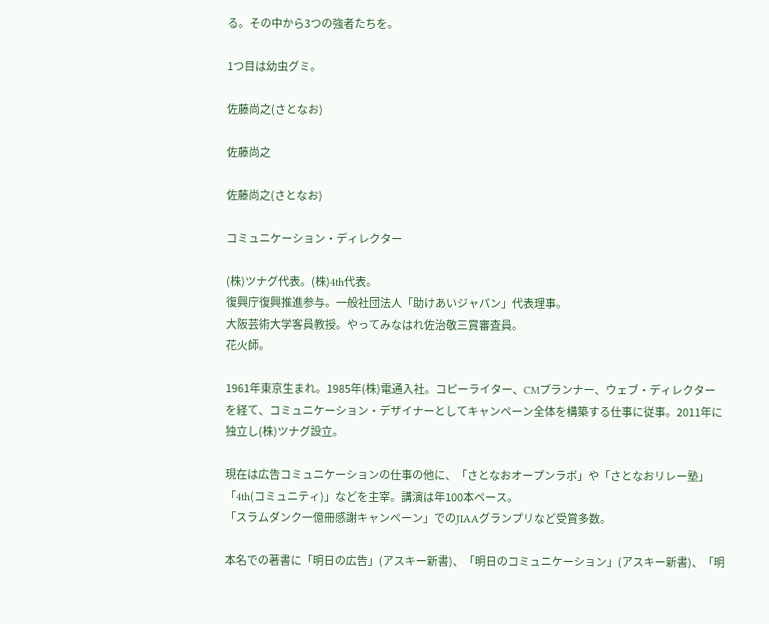る。その中から3つの強者たちを。

1つ目は幼虫グミ。

佐藤尚之(さとなお)

佐藤尚之

佐藤尚之(さとなお)

コミュニケーション・ディレクター

(株)ツナグ代表。(株)4th代表。
復興庁復興推進参与。一般社団法人「助けあいジャパン」代表理事。
大阪芸術大学客員教授。やってみなはれ佐治敬三賞審査員。
花火師。

1961年東京生まれ。1985年(株)電通入社。コピーライター、CMプランナー、ウェブ・ディレクターを経て、コミュニケーション・デザイナーとしてキャンペーン全体を構築する仕事に従事。2011年に独立し(株)ツナグ設立。

現在は広告コミュニケーションの仕事の他に、「さとなおオープンラボ」や「さとなおリレー塾」「4th(コミュニティ)」などを主宰。講演は年100本ペース。
「スラムダンク一億冊感謝キャンペーン」でのJIAAグランプリなど受賞多数。

本名での著書に「明日の広告」(アスキー新書)、「明日のコミュニケーション」(アスキー新書)、「明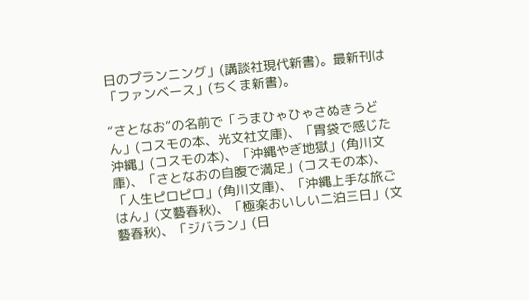日のプランニング」(講談社現代新書)。最新刊は「ファンベース」(ちくま新書)。

“さとなお”の名前で「うまひゃひゃさぬきうどん」(コスモの本、光文社文庫)、「胃袋で感じた沖縄」(コスモの本)、「沖縄やぎ地獄」(角川文庫)、「さとなおの自腹で満足」(コスモの本)、「人生ピロピロ」(角川文庫)、「沖縄上手な旅ごはん」(文藝春秋)、「極楽おいしい二泊三日」(文藝春秋)、「ジバラン」(日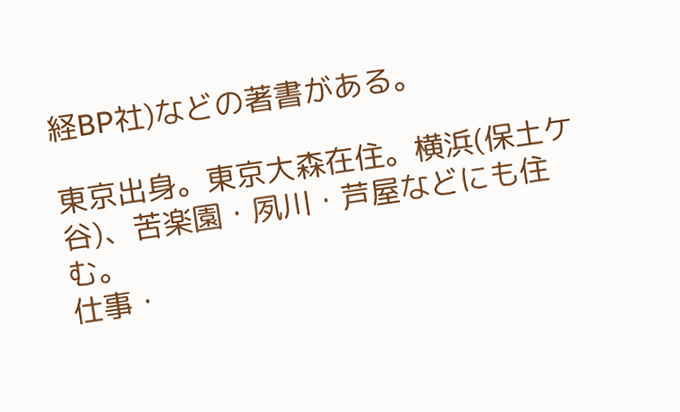経BP社)などの著書がある。

東京出身。東京大森在住。横浜(保土ケ谷)、苦楽園・夙川・芦屋などにも住む。
仕事・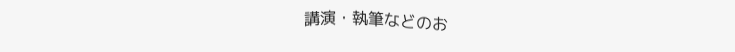講演・執筆などのお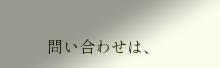問い合わせは、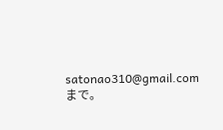satonao310@gmail.com まで。